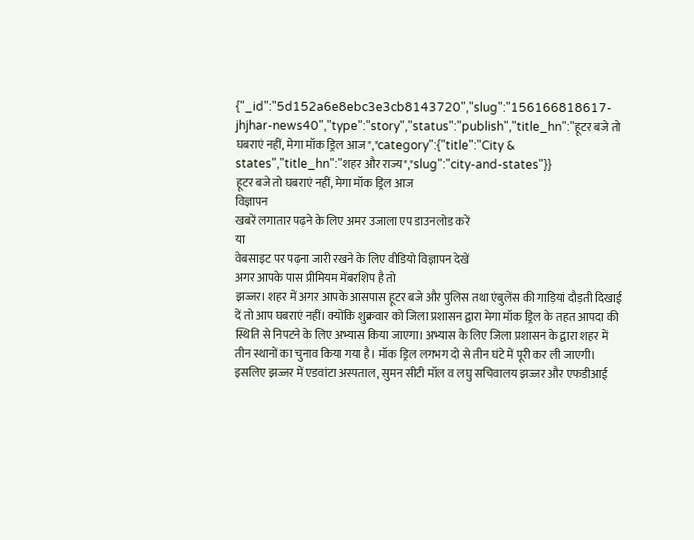{"_id":"5d152a6e8ebc3e3cb8143720","slug":"156166818617-jhjhar-news40","type":"story","status":"publish","title_hn":"हूटर बजे तो घबराएं नहीं, मेगा मॉक ड्रिल आज","category":{"title":"City & states","title_hn":"शहर और राज्य","slug":"city-and-states"}}
हूटर बजे तो घबराएं नहीं, मेगा मॉक ड्रिल आज
विज्ञापन
खबरें लगातार पढ़ने के लिए अमर उजाला एप डाउनलोड करें
या
वेबसाइट पर पढ़ना जारी रखने के लिए वीडियो विज्ञापन देखें
अगर आपके पास प्रीमियम मेंबरशिप है तो
झज्जर। शहर में अगर आपके आसपास हूटर बजे और पुलिस तथा एंबुलेंस की गाड़ियां दौड़ती दिखाई दें तो आप घबराएं नहीं। क्योंकि शुक्रवार को जिला प्रशासन द्वारा मेगा मॉक ड्रिल के तहत आपदा की स्थिति से निपटने के लिए अभ्यास किया जाएगा। अभ्यास के लिए जिला प्रशासन के द्वारा शहर में तीन स्थानों का चुनाव किया गया है। मॉक ड्रिल लगभग दो से तीन घंटे में पूरी कर ली जाएगी। इसलिए झज्जर में एडवांटा अस्पताल, सुमन सीटी मॉल व लघु सचिवालय झज्जर और एफडीआई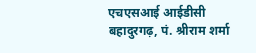एचएसआई आईडीसी बहादुरगढ़, पं. श्रीराम शर्मा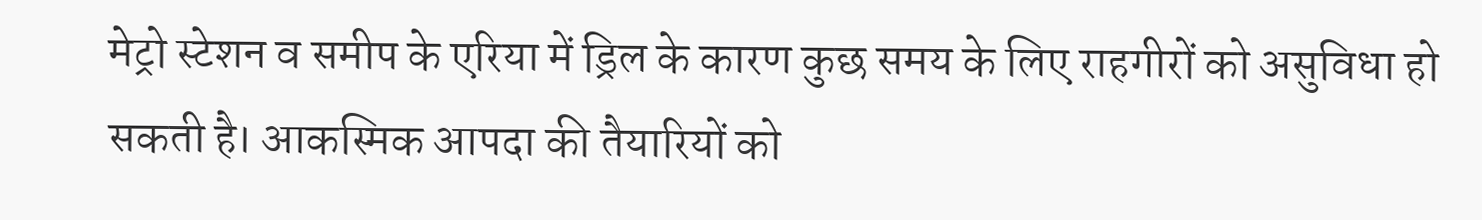मेट्रो स्टेशन व समीप के एरिया में ड्रिल के कारण कुछ समय के लिए राहगीरों को असुविधा हो सकती है। आकस्मिक आपदा की तैयारियों को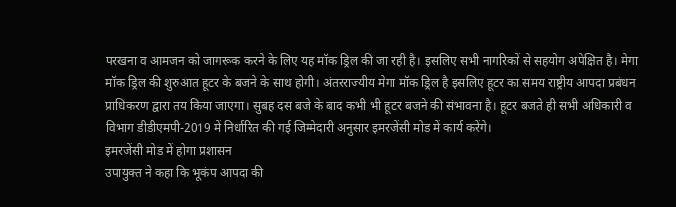परखना व आमजन को जागरूक करने के लिए यह मॉक ड्रिल की जा रही है। इसलिए सभी नागरिकों से सहयोग अपेक्षित है। मेगा मॉक ड्रिल की शुरुआत हूटर के बजने के साथ होगी। अंतरराज्यीय मेगा मॉक ड्रिल है इसलिए हूटर का समय राष्ट्रीय आपदा प्रबंधन प्राधिकरण द्वारा तय किया जाएगा। सुबह दस बजे के बाद कभी भी हूटर बजने की संभावना है। हूटर बजते ही सभी अधिकारी व विभाग डीडीएमपी-2019 में निर्धारित की गई जिम्मेदारी अनुसार इमरजेंसी मोड में कार्य करेंगे।
इमरजेंसी मोड में होगा प्रशासन
उपायुक्त ने कहा कि भूकंप आपदा की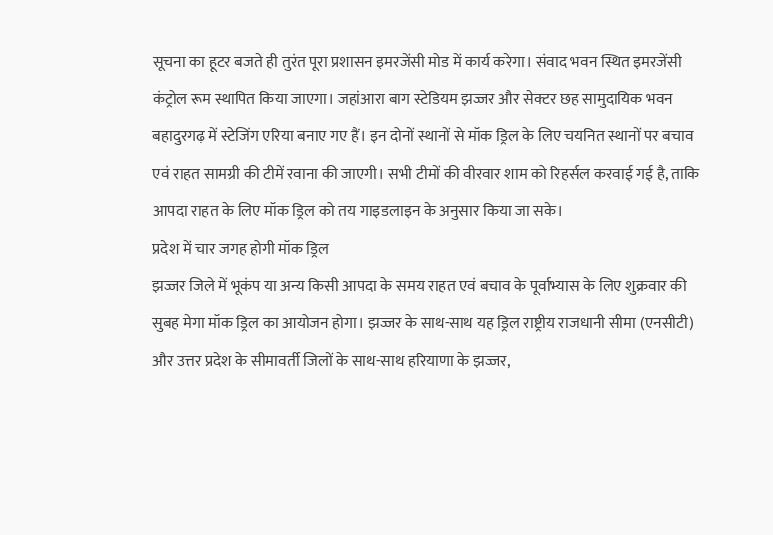सूचना का हूटर बजते ही तुरंत पूरा प्रशासन इमरजेंसी मोड में कार्य करेगा। संवाद भवन स्थित इमरजेंसी कंट्रोल रूम स्थापित किया जाएगा। जहांआरा बाग स्टेडियम झज्जर और सेक्टर छह सामुदायिक भवन बहादुरगढ़ में स्टेजिंग एरिया बनाए गए हैं। इन दोनों स्थानों से मॉक ड्रिल के लिए चयनित स्थानों पर बचाव एवं राहत सामग्री की टीमें रवाना की जाएगी। सभी टीमों की वीरवार शाम को रिहर्सल करवाई गई है, ताकि आपदा राहत के लिए मॉक ड्रिल को तय गाइडलाइन के अनुसार किया जा सके।
प्रदेश में चार जगह होगी मॉक ड्रिल
झज्जर जिले में भूकंप या अन्य किसी आपदा के समय राहत एवं बचाव के पूर्वाभ्यास के लिए शुक्रवार की सुबह मेगा मॉक ड्रिल का आयोजन होगा। झज्जर के साथ-साथ यह ड्रिल राष्ट्रीय राजधानी सीमा (एनसीटी) और उत्तर प्रदेश के सीमावर्ती जिलों के साथ-साथ हरियाणा के झज्जर,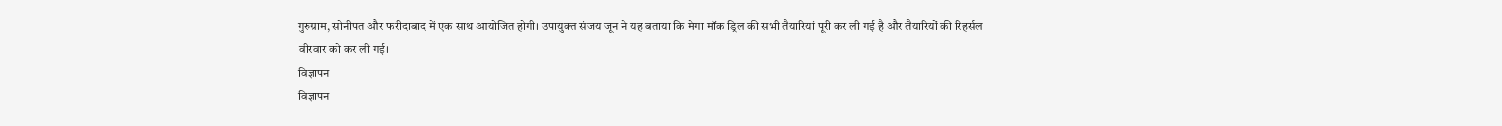गुरुग्राम, सोनीपत और फरीदाबाद में एक साथ आयोजित होगी। उपायुक्त संजय जून ने यह बताया कि मेगा मॉक ड्रिल की सभी तैयारियां पूरी कर ली गई है और तैयारियों की रिहर्सल वीरवार को कर ली गई।
विज्ञापन
विज्ञापन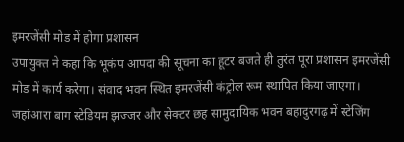इमरजेंसी मोड में होगा प्रशासन
उपायुक्त ने कहा कि भूकंप आपदा की सूचना का हूटर बजते ही तुरंत पूरा प्रशासन इमरजेंसी मोड में कार्य करेगा। संवाद भवन स्थित इमरजेंसी कंट्रोल रूम स्थापित किया जाएगा। जहांआरा बाग स्टेडियम झज्जर और सेक्टर छह सामुदायिक भवन बहादुरगढ़ में स्टेजिंग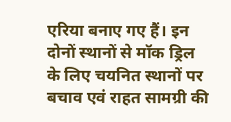एरिया बनाए गए हैं। इन दोनों स्थानों से मॉक ड्रिल के लिए चयनित स्थानों पर बचाव एवं राहत सामग्री की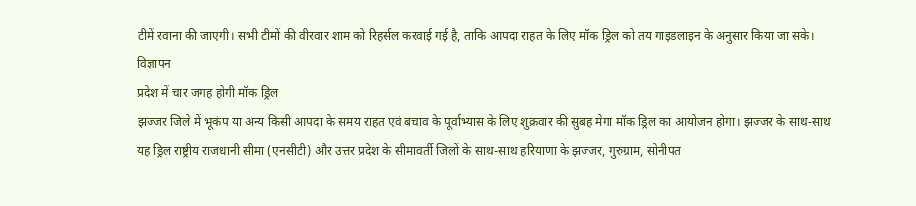टीमें रवाना की जाएगी। सभी टीमों की वीरवार शाम को रिहर्सल करवाई गई है, ताकि आपदा राहत के लिए मॉक ड्रिल को तय गाइडलाइन के अनुसार किया जा सके।
विज्ञापन
प्रदेश में चार जगह होगी मॉक ड्रिल
झज्जर जिले में भूकंप या अन्य किसी आपदा के समय राहत एवं बचाव के पूर्वाभ्यास के लिए शुक्रवार की सुबह मेगा मॉक ड्रिल का आयोजन होगा। झज्जर के साथ-साथ यह ड्रिल राष्ट्रीय राजधानी सीमा (एनसीटी) और उत्तर प्रदेश के सीमावर्ती जिलों के साथ-साथ हरियाणा के झज्जर, गुरुग्राम, सोनीपत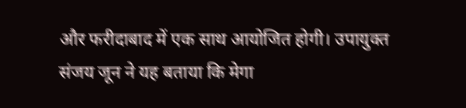और फरीदाबाद में एक साथ आयोजित होगी। उपायुक्त संजय जून ने यह बताया कि मेगा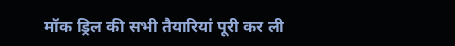मॉक ड्रिल की सभी तैयारियां पूरी कर ली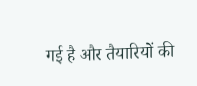गई है और तैयारियों की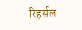रिहर्सल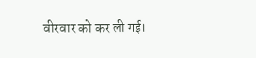वीरवार को कर ली गई।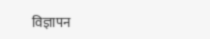विज्ञापन